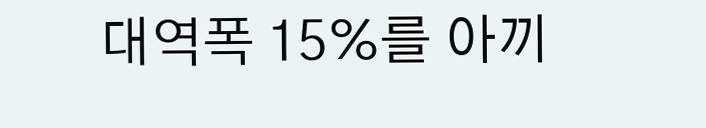대역폭 15%를 아끼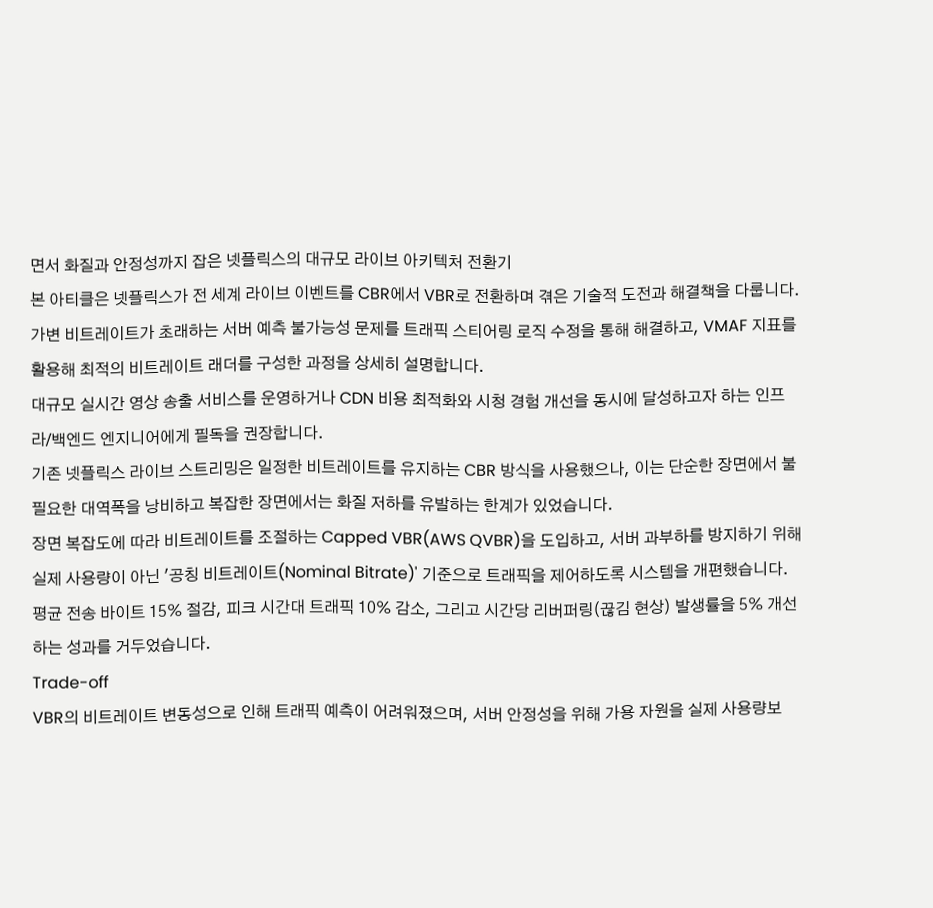면서 화질과 안정성까지 잡은 넷플릭스의 대규모 라이브 아키텍처 전환기
본 아티클은 넷플릭스가 전 세계 라이브 이벤트를 CBR에서 VBR로 전환하며 겪은 기술적 도전과 해결책을 다룹니다. 가변 비트레이트가 초래하는 서버 예측 불가능성 문제를 트래픽 스티어링 로직 수정을 통해 해결하고, VMAF 지표를 활용해 최적의 비트레이트 래더를 구성한 과정을 상세히 설명합니다.
대규모 실시간 영상 송출 서비스를 운영하거나 CDN 비용 최적화와 시청 경험 개선을 동시에 달성하고자 하는 인프라/백엔드 엔지니어에게 필독을 권장합니다.
기존 넷플릭스 라이브 스트리밍은 일정한 비트레이트를 유지하는 CBR 방식을 사용했으나, 이는 단순한 장면에서 불필요한 대역폭을 낭비하고 복잡한 장면에서는 화질 저하를 유발하는 한계가 있었습니다.
장면 복잡도에 따라 비트레이트를 조절하는 Capped VBR(AWS QVBR)을 도입하고, 서버 과부하를 방지하기 위해 실제 사용량이 아닌 '공칭 비트레이트(Nominal Bitrate)' 기준으로 트래픽을 제어하도록 시스템을 개편했습니다.
평균 전송 바이트 15% 절감, 피크 시간대 트래픽 10% 감소, 그리고 시간당 리버퍼링(끊김 현상) 발생률을 5% 개선하는 성과를 거두었습니다.
Trade-off
VBR의 비트레이트 변동성으로 인해 트래픽 예측이 어려워졌으며, 서버 안정성을 위해 가용 자원을 실제 사용량보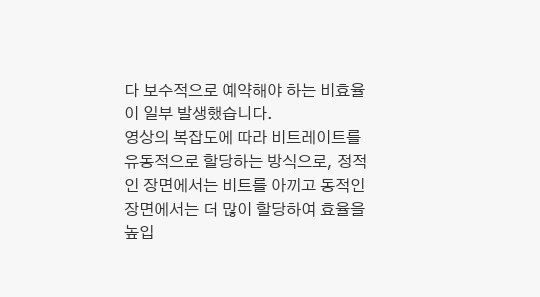다 보수적으로 예약해야 하는 비효율이 일부 발생했습니다.
영상의 복잡도에 따라 비트레이트를 유동적으로 할당하는 방식으로, 정적인 장면에서는 비트를 아끼고 동적인 장면에서는 더 많이 할당하여 효율을 높입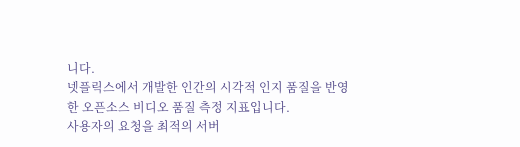니다.
넷플릭스에서 개발한 인간의 시각적 인지 품질을 반영한 오픈소스 비디오 품질 측정 지표입니다.
사용자의 요청을 최적의 서버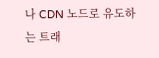나 CDN 노드로 유도하는 트래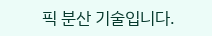픽 분산 기술입니다.